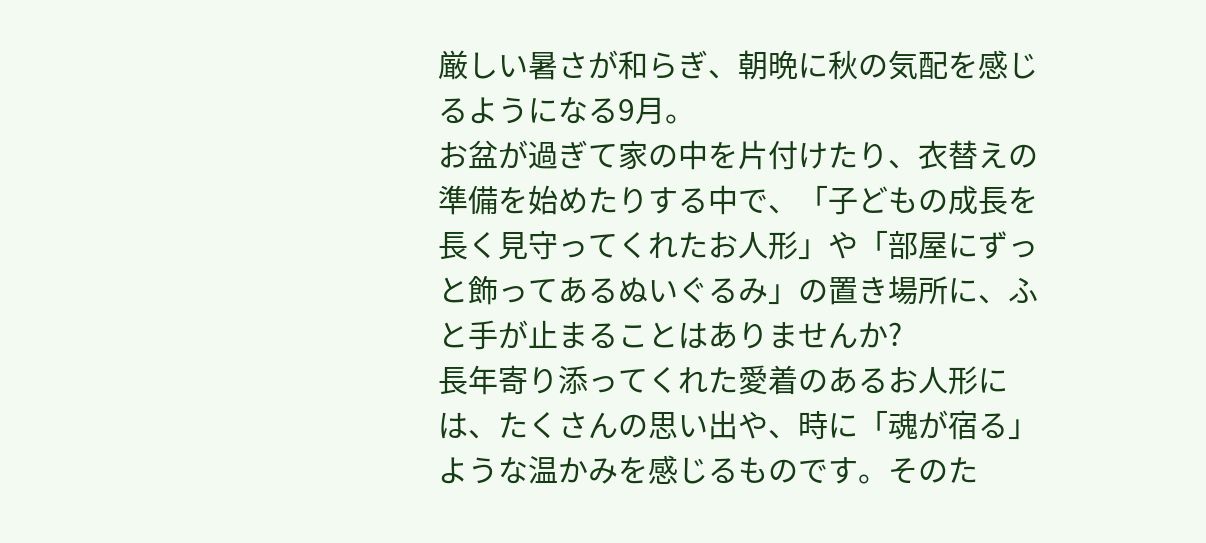厳しい暑さが和らぎ、朝晩に秋の気配を感じるようになる9月。
お盆が過ぎて家の中を片付けたり、衣替えの準備を始めたりする中で、「子どもの成長を長く見守ってくれたお人形」や「部屋にずっと飾ってあるぬいぐるみ」の置き場所に、ふと手が止まることはありませんか?
長年寄り添ってくれた愛着のあるお人形には、たくさんの思い出や、時に「魂が宿る」ような温かみを感じるものです。そのた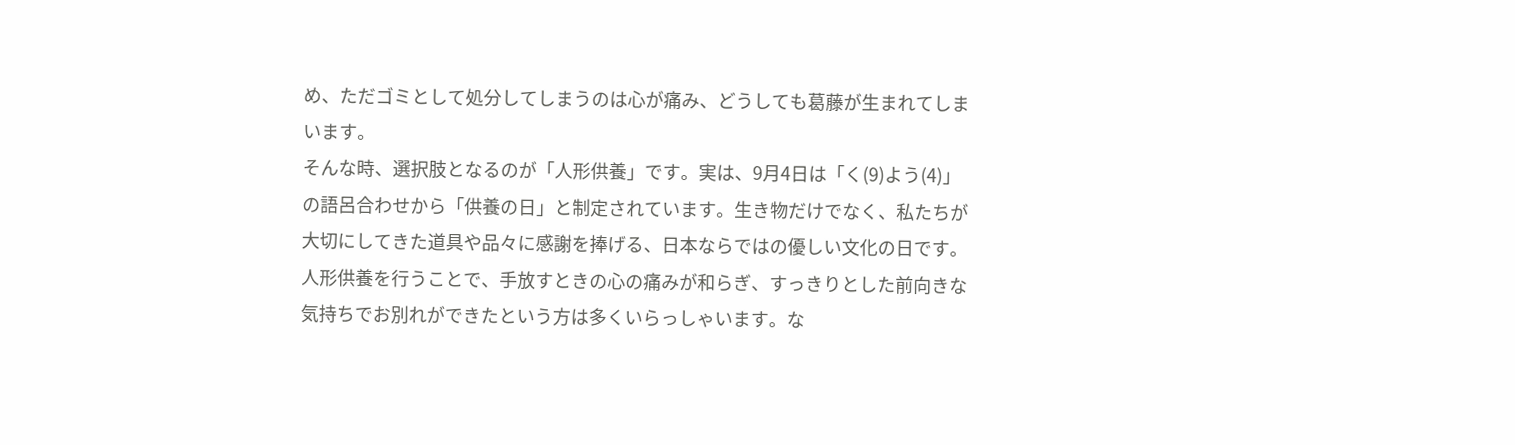め、ただゴミとして処分してしまうのは心が痛み、どうしても葛藤が生まれてしまいます。
そんな時、選択肢となるのが「人形供養」です。実は、9月4日は「く(9)よう(4)」の語呂合わせから「供養の日」と制定されています。生き物だけでなく、私たちが大切にしてきた道具や品々に感謝を捧げる、日本ならではの優しい文化の日です。
人形供養を行うことで、手放すときの心の痛みが和らぎ、すっきりとした前向きな気持ちでお別れができたという方は多くいらっしゃいます。な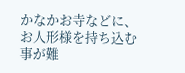かなかお寺などに、お人形様を持ち込む事が難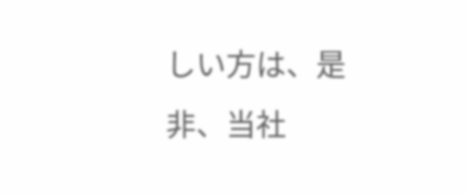しい方は、是非、当社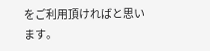をご利用頂ければと思います。